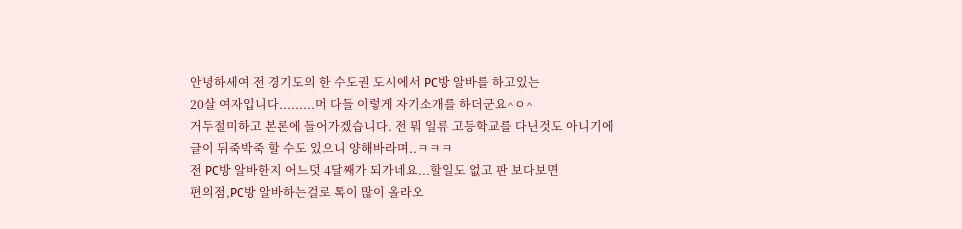안녕하세여 전 경기도의 한 수도권 도시에서 PC방 알바를 하고있는
20살 여자입니다.........머 다들 이렇게 자기소개를 하더군요^ㅇ^
거두절미하고 본론에 들어가겠습니다. 전 뭐 일류 고등학교를 다닌것도 아니기에
글이 뒤죽박죽 할 수도 있으니 양해바라며..ㅋㅋㅋ
전 PC방 알바한지 어느덧 4달째가 되가네요...할일도 없고 판 보다보면
편의점,PC방 알바하는걸로 톡이 많이 올라오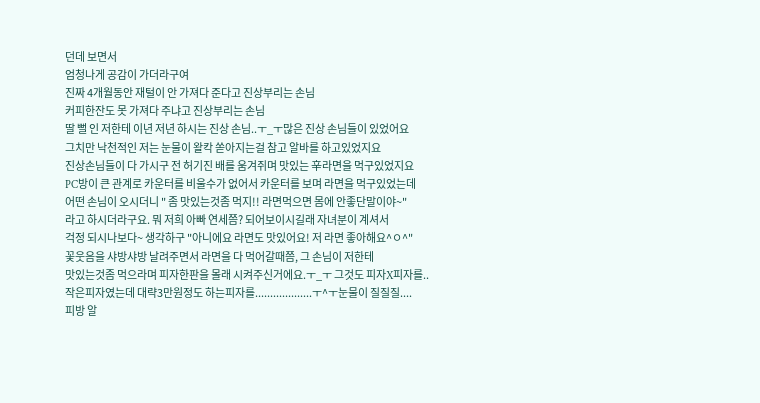던데 보면서
엄청나게 공감이 가더라구여
진짜 4개월동안 재털이 안 가져다 준다고 진상부리는 손님
커피한잔도 못 가져다 주냐고 진상부리는 손님
딸 뻘 인 저한테 이년 저년 하시는 진상 손님..ㅜ_ㅜ많은 진상 손님들이 있었어요
그치만 낙천적인 저는 눈물이 왈칵 쏟아지는걸 참고 알바를 하고있었지요
진상손님들이 다 가시구 전 허기진 배를 움겨쥐며 맛있는 辛라면을 먹구있었지요
PC방이 큰 관계로 카운터를 비울수가 없어서 카운터를 보며 라면을 먹구있었는데
어떤 손님이 오시더니 " 좀 맛있는것좀 먹지!! 라면먹으면 몸에 안좋단말이야~"
라고 하시더라구요. 뭐 저희 아빠 연세쯤? 되어보이시길래 자녀분이 계셔서
걱정 되시나보다~ 생각하구 "아니에요 라면도 맛있어요! 저 라면 좋아해요^ㅇ^"
꽃웃음을 샤방샤방 날려주면서 라면을 다 먹어갈때쯤, 그 손님이 저한테
맛있는것좀 먹으라며 피자한판을 몰래 시켜주신거에요.ㅜ_ㅜ 그것도 피자X피자를..
작은피자였는데 대략3만원정도 하는피자를...................ㅜ^ㅜ눈물이 질질질....
피방 알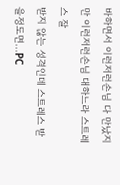바하면서 이런저런손님 다 만났지만 이런저런손님 대하느라 스트레스 잘
받지 않는 성격인데 스트레스 받을정도면...PC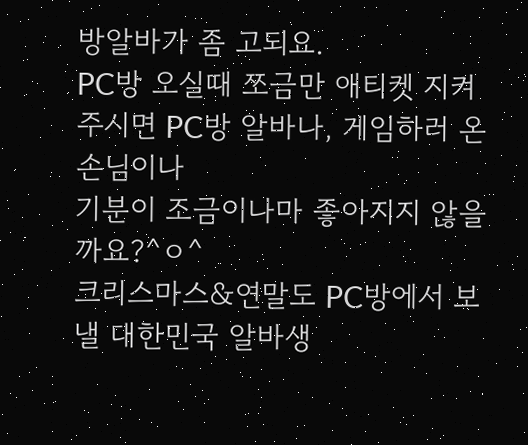방알바가 좀 고되요.
PC방 오실때 쪼금만 애티켓 지켜주시면 PC방 알바나, 게임하러 온 손님이나
기분이 조금이나마 좋아지지 않을까요?^ㅇ^
크리스마스&연말도 PC방에서 보낼 대한민국 알바생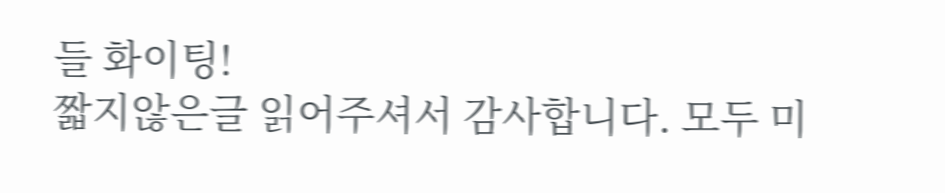들 화이팅!
짧지않은글 읽어주셔서 감사합니다. 모두 미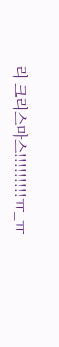리 크리스마스!!!!!!!!!ㅠ_ㅠ